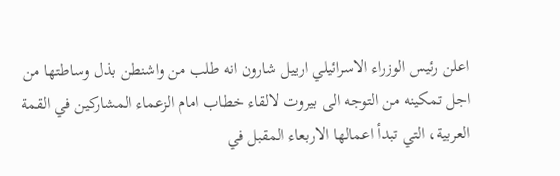اعلن رئيس الوزراء الاسرائيلي ارييل شارون انه طلب من واشنطن بذل وساطتها من اجل تمكينه من التوجه الى بيروت لالقاء خطاب امام الزعماء المشاركين في القمة العربية، التي تبدأ اعمالها الاربعاء المقبل في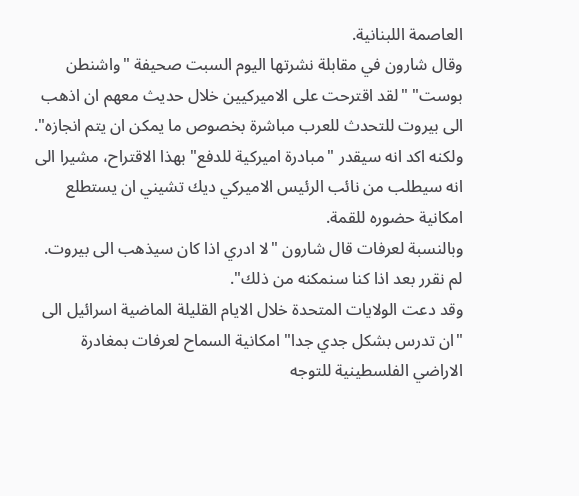العاصمة اللبنانية.
وقال شارون في مقابلة نشرتها اليوم السبت صحيفة "واشنطن بوست" "لقد اقترحت على الاميركيين خلال حديث معهم ان اذهب الى بيروت للتحدث للعرب مباشرة بخصوص ما يمكن ان يتم انجازه".
ولكنه اكد انه سيقدر "مبادرة اميركية للدفع" بهذا الاقتراح، مشيرا الى انه سيطلب من نائب الرئيس الاميركي ديك تشيني ان يستطلع امكانية حضوره للقمة.
وبالنسبة لعرفات قال شارون "لا ادري اذا كان سيذهب الى بيروت. لم نقرر بعد اذا كنا سنمكنه من ذلك".
وقد دعت الولايات المتحدة خلال الايام القليلة الماضية اسرائيل الى "ان تدرس بشكل جدي جدا" امكانية السماح لعرفات بمغادرة الاراضي الفلسطينية للتوجه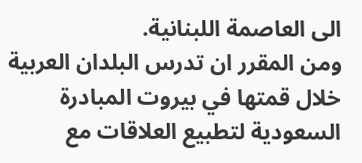الى العاصمة اللبنانية.
ومن المقرر ان تدرس البلدان العربية خلال قمتها في بيروت المبادرة السعودية لتطبيع العلاقات مع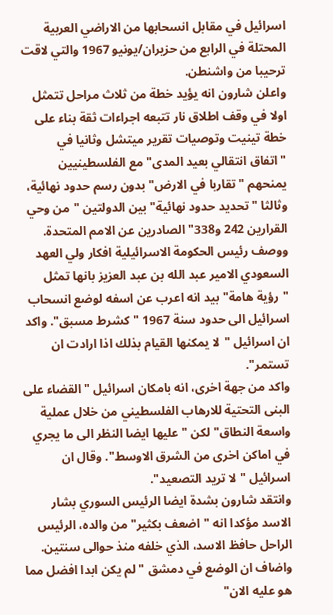اسرائيل في مقابل انسحابها من الاراضي العربية المحتلة في الرابع من حزيران/يونيو 1967 والتي لاقت ترحيبا من واشنطن.
واعلن شارون انه يؤيد خطة من ثلاث مراحل تتمثل اولا في وقف اطلاق نار تتبعه اجراءات ثقة بناء على خطة تينيت وتوصيات تقرير ميتشل وثانيا في "اتفاق انتقالي بعيد المدى" مع الفلسطينيين يمنحهم "تقاربا في الارض" بدون رسم حدود نهائية، وثالثا "تحديد حدود نهائية" بين الدولتين "من وحي القرارين 242 و338" الصادرين عن الامم المتحدة.
ووصف رئيس الحكومة الاسرائيلية افكار ولي العهد السعودي الامير عبد الله بن عبد العزيز بانها تمثل "رؤية هامة" بيد انه اعرب عن اسفه لوضع انسحاب اسرائيل الى حدود سنة 1967 "كشرط مسبق". واكد ان اسرائيل "لا يمكنها القيام بذلك اذا ارادت ان تستمر".
واكد من جهة اخرى، انه بامكان اسرائيل "القضاء على البنى التحتية للارهاب الفلسطيني من خلال عملية واسعة النطاق" لكن "عليها ايضا النظر الى ما يجري في اماكن اخرى من الشرق الاوسط". وقال ان اسرائيل "لا تريد التصعيد".
وانتقد شارون بشدة ايضا الرئيس السوري بشار الاسد مؤكدا انه "اضعف بكثير" من والده، الرئيس الراحل حافظ الاسد، الذي خلفه منذ حوالى سنتين.
واضاف ان الوضع في دمشق "لم يكن ابدا افضل مما هو عليه الان"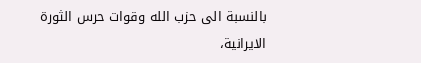بالنسبة الى حزب الله وقوات حرس الثورة الايرانية،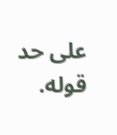على حد قوله.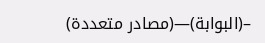–(البوابة)—(مصادر متعددة)